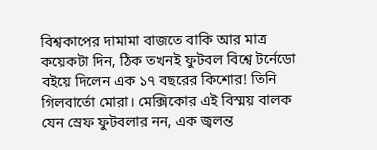বিশ্বকাপের দামামা বাজতে বাকি আর মাত্র কয়েকটা দিন, ঠিক তখনই ফুটবল বিশ্বে টর্নেডো বইয়ে দিলেন এক ১৭ বছরের কিশোর! তিনি গিলবার্তো মোরা। মেক্সিকোর এই বিস্ময় বালক যেন স্রেফ ফুটবলার নন, এক জ্বলন্ত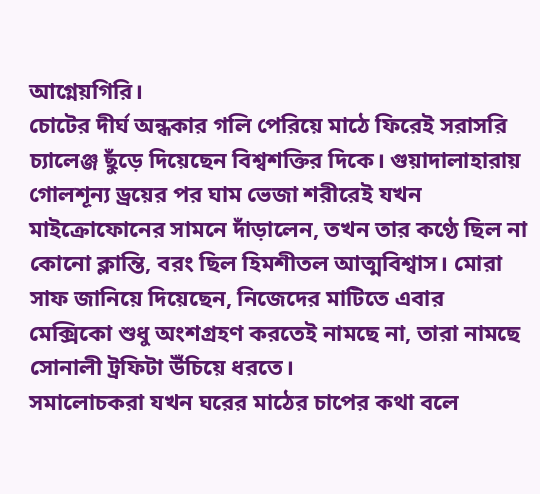আগ্নেয়গিরি।
চোটের দীর্ঘ অন্ধকার গলি পেরিয়ে মাঠে ফিরেই সরাসরি চ্যালেঞ্জ ছুঁড়ে দিয়েছেন বিশ্বশক্তির দিকে। গুয়াদালাহারায় গোলশূন্য ড্রয়ের পর ঘাম ভেজা শরীরেই যখন মাইক্রোফোনের সামনে দাঁড়ালেন, তখন তার কণ্ঠে ছিল না কোনো ক্লান্তি, বরং ছিল হিমশীতল আত্মবিশ্বাস। মোরা সাফ জানিয়ে দিয়েছেন, নিজেদের মাটিতে এবার মেক্সিকো শুধু অংশগ্রহণ করতেই নামছে না, তারা নামছে সোনালী ট্রফিটা উঁচিয়ে ধরতে।
সমালোচকরা যখন ঘরের মাঠের চাপের কথা বলে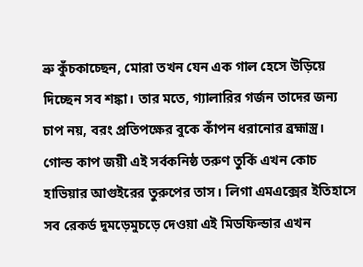ভ্রু কুঁচকাচ্ছেন, মোরা তখন যেন এক গাল হেসে উড়িয়ে দিচ্ছেন সব শঙ্কা। তার মতে, গ্যালারির গর্জন তাদের জন্য চাপ নয়, বরং প্রতিপক্ষের বুকে কাঁপন ধরানোর ব্রহ্মাস্ত্র।
গোল্ড কাপ জয়ী এই সর্বকনিষ্ঠ তরুণ তুর্কি এখন কোচ হাভিয়ার আগুইরের তুরুপের তাস। লিগা এমএক্সের ইতিহাসে সব রেকর্ড দুমড়েমুচড়ে দেওয়া এই মিডফিল্ডার এখন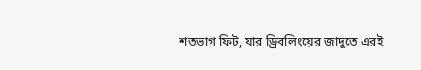শতভাগ ফিট, যার ড্রিবলিংয়ের জাদুতে এরই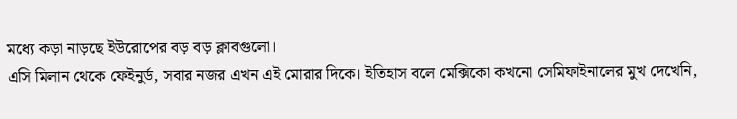মধ্যে কড়া নাড়ছে ইউরোপের বড় বড় ক্লাবগুলো।
এসি মিলান থেকে ফেইনুর্ড, সবার নজর এখন এই মোরার দিকে। ইতিহাস বলে মেক্সিকো কখনো সেমিফাইনালের মুখ দেখেনি,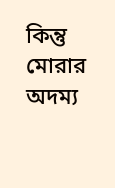কিন্তু মোরার অদম্য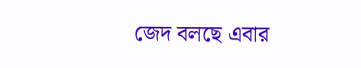জেদ বলছে এবার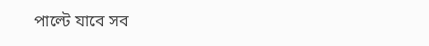পাল্টে যাবে সব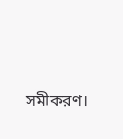সমীকরণ।